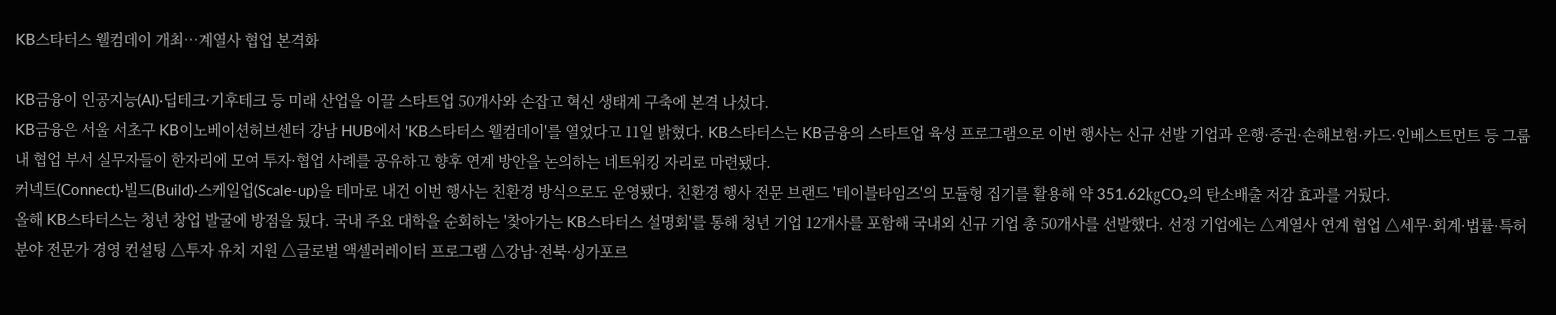KB스타터스 웰컴데이 개최…계열사 협업 본격화

KB금융이 인공지능(AI)·딥테크·기후테크 등 미래 산업을 이끌 스타트업 50개사와 손잡고 혁신 생태계 구축에 본격 나섰다.
KB금융은 서울 서초구 KB이노베이션허브센터 강남 HUB에서 'KB스타터스 웰컴데이'를 열었다고 11일 밝혔다. KB스타터스는 KB금융의 스타트업 육성 프로그램으로 이번 행사는 신규 선발 기업과 은행·증권·손해보험·카드·인베스트먼트 등 그룹 내 협업 부서 실무자들이 한자리에 모여 투자·협업 사례를 공유하고 향후 연계 방안을 논의하는 네트워킹 자리로 마련됐다.
커넥트(Connect)·빌드(Build)·스케일업(Scale-up)을 테마로 내건 이번 행사는 친환경 방식으로도 운영됐다. 친환경 행사 전문 브랜드 '테이블타임즈'의 모듈형 집기를 활용해 약 351.62㎏CO₂의 탄소배출 저감 효과를 거뒀다.
올해 KB스타터스는 청년 창업 발굴에 방점을 뒀다. 국내 주요 대학을 순회하는 '찾아가는 KB스타터스 설명회'를 통해 청년 기업 12개사를 포함해 국내외 신규 기업 총 50개사를 선발했다. 선정 기업에는 △계열사 연계 협업 △세무·회계·법률·특허 분야 전문가 경영 컨설팅 △투자 유치 지원 △글로벌 액셀러레이터 프로그램 △강남·전북·싱가포르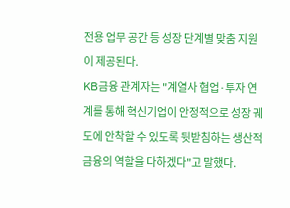전용 업무 공간 등 성장 단계별 맞춤 지원이 제공된다.
KB금융 관계자는 "계열사 협업·투자 연계를 통해 혁신기업이 안정적으로 성장 궤도에 안착할 수 있도록 뒷받침하는 생산적 금융의 역할을 다하겠다"고 말했다.